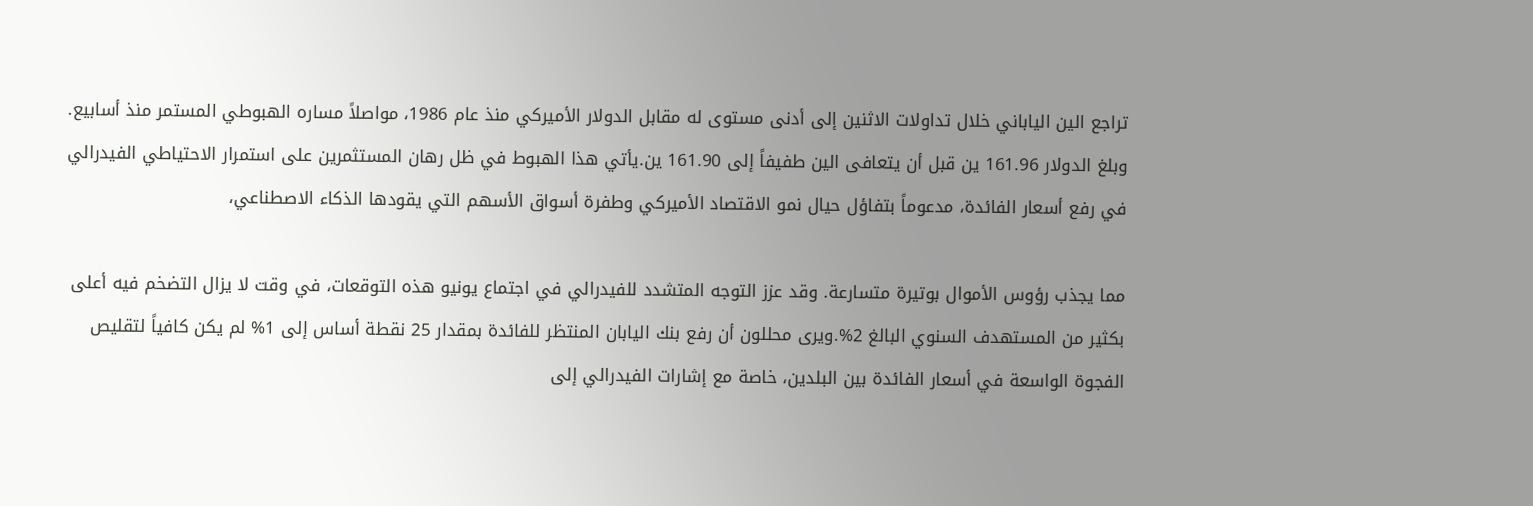تراجع الين الياباني خلال تداولات الاثنين إلى أدنى مستوى له مقابل الدولار الأميركي منذ عام 1986، مواصلاً مساره الهبوطي المستمر منذ أسابيع. وبلغ الدولار 161.96 ين قبل أن يتعافى الين طفيفاً إلى 161.90 ين.يأتي هذا الهبوط في ظل رهان المستثمرين على استمرار الاحتياطي الفيدرالي في رفع أسعار الفائدة، مدعوماً بتفاؤل حيال نمو الاقتصاد الأميركي وطفرة أسواق الأسهم التي يقودها الذكاء الاصطناعي،

مما يجذب رؤوس الأموال بوتيرة متسارعة. وقد عزز التوجه المتشدد للفيدرالي في اجتماع يونيو هذه التوقعات، في وقت لا يزال التضخم فيه أعلى بكثير من المستهدف السنوي البالغ 2%.ويرى محللون أن رفع بنك اليابان المنتظر للفائدة بمقدار 25 نقطة أساس إلى 1% لم يكن كافياً لتقليص الفجوة الواسعة في أسعار الفائدة بين البلدين، خاصة مع إشارات الفيدرالي إلى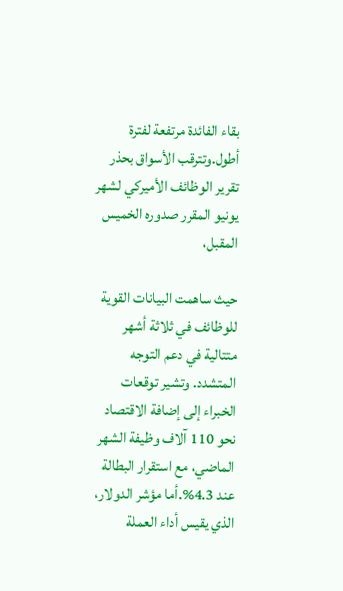بقاء الفائدة مرتفعة لفترة أطول.وتترقب الأسواق بحذر تقرير الوظائف الأميركي لشهر يونيو المقرر صدوره الخميس المقبل،

حيث ساهمت البيانات القوية للوظائف في ثلاثة أشهر متتالية في دعم التوجه المتشدد. وتشير توقعات الخبراء إلى إضافة الاقتصاد نحو 110 آلاف وظيفة الشهر الماضي، مع استقرار البطالة عند 4.3%.أما مؤشر الدولار، الذي يقيس أداء العملة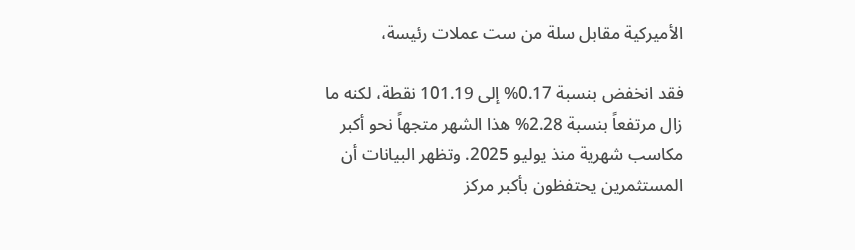الأميركية مقابل سلة من ست عملات رئيسة،

فقد انخفض بنسبة 0.17% إلى 101.19 نقطة، لكنه ما زال مرتفعاً بنسبة 2.28% هذا الشهر متجهاً نحو أكبر مكاسب شهرية منذ يوليو 2025. وتظهر البيانات أن المستثمرين يحتفظون بأكبر مركز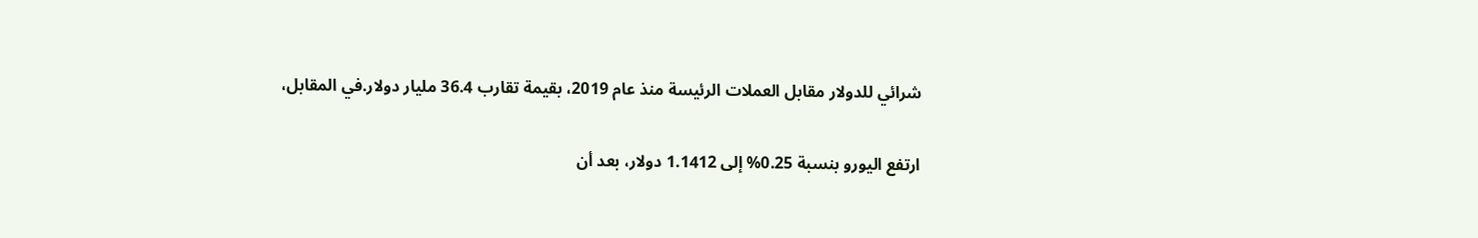شرائي للدولار مقابل العملات الرئيسة منذ عام 2019، بقيمة تقارب 36.4 مليار دولار.في المقابل،

ارتفع اليورو بنسبة 0.25% إلى 1.1412 دولار، بعد أن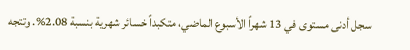سجل أدنى مستوى في 13 شهراً الأسبوع الماضي، متكبداً خسائر شهرية بنسبة 2.08%. وتتجه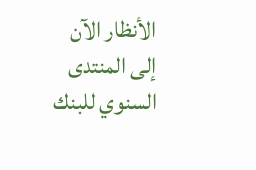الأنظار الآن إلى المنتدى السنوي للبنك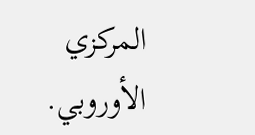المركزي الأوروبي.